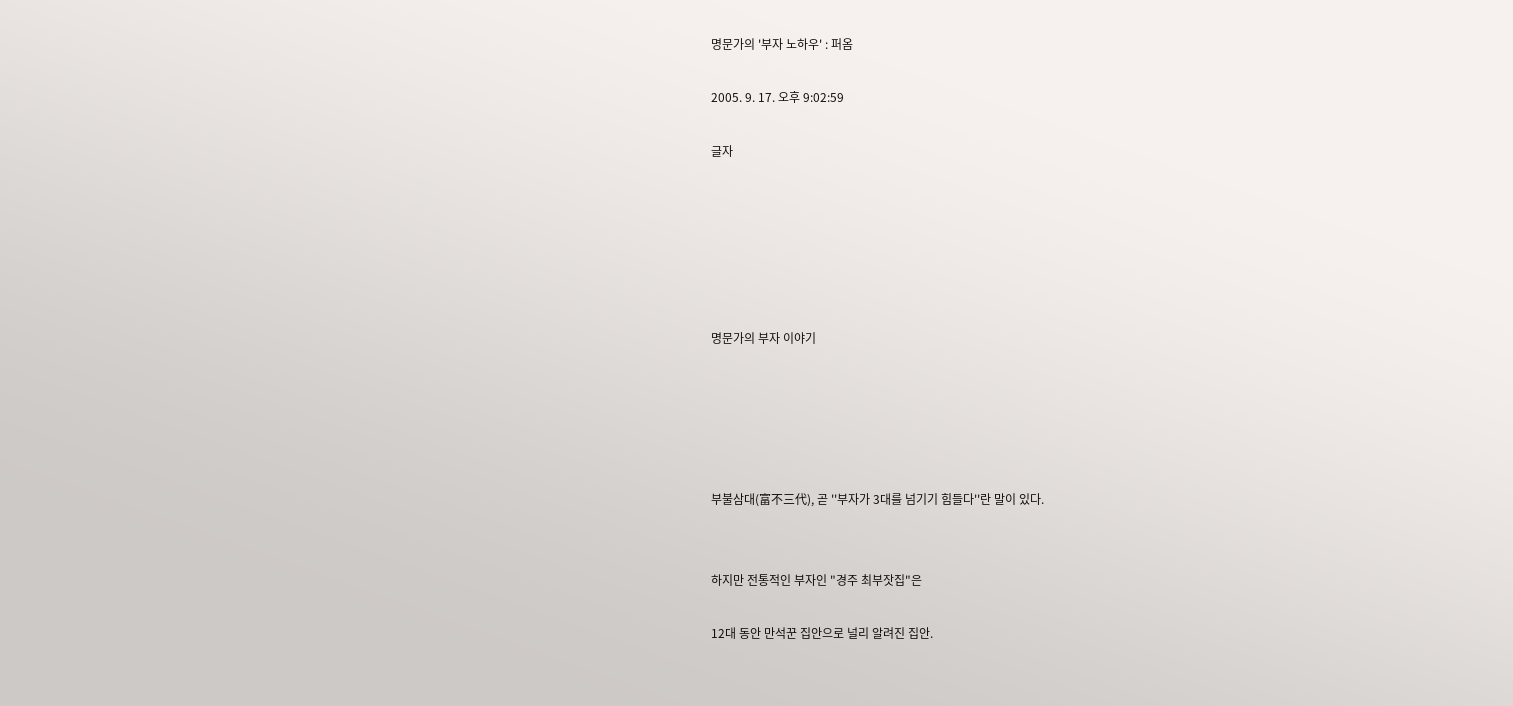명문가의 '부자 노하우' : 퍼옴

2005. 9. 17. 오후 9:02:59

글자






명문가의 부자 이야기





부불삼대(富不三代), 곧 ''부자가 3대를 넘기기 힘들다''란 말이 있다.


하지만 전통적인 부자인 "경주 최부잣집"은

12대 동안 만석꾼 집안으로 널리 알려진 집안.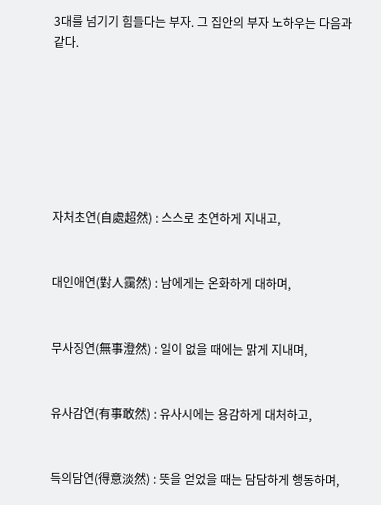3대를 넘기기 힘들다는 부자. 그 집안의 부자 노하우는 다음과 같다.







자처초연(自處超然) : 스스로 초연하게 지내고,


대인애연(對人靄然) : 남에게는 온화하게 대하며,


무사징연(無事澄然) : 일이 없을 때에는 맑게 지내며,


유사감연(有事敢然) : 유사시에는 용감하게 대처하고,


득의담연(得意淡然) : 뜻을 얻었을 때는 담담하게 행동하며,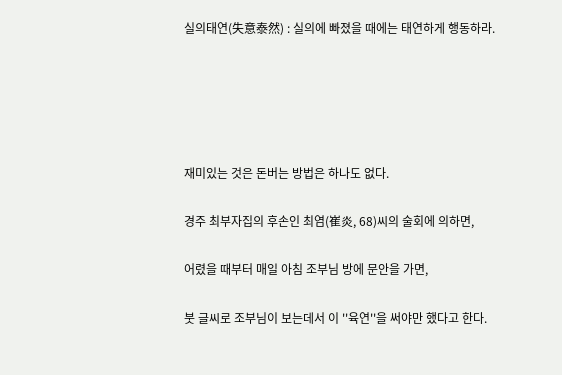실의태연(失意泰然) : 실의에 빠졌을 때에는 태연하게 행동하라.





재미있는 것은 돈버는 방법은 하나도 없다.

경주 최부자집의 후손인 최염(崔炎, 68)씨의 술회에 의하면,

어렸을 때부터 매일 아침 조부님 방에 문안을 가면,

붓 글씨로 조부님이 보는데서 이 ''육연''을 써야만 했다고 한다.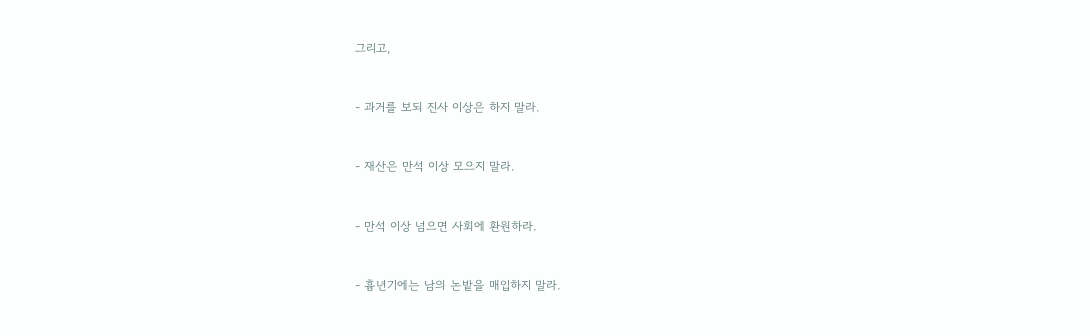그리고,


- 과거를 보되 진사 이상은 하지 말라.


- 재산은 만석 이상 모으지 말라.


- 만석 이상 넘으면 사회에 환원하라.


- 흉년기에는 남의 논밭을 매입하지 말라.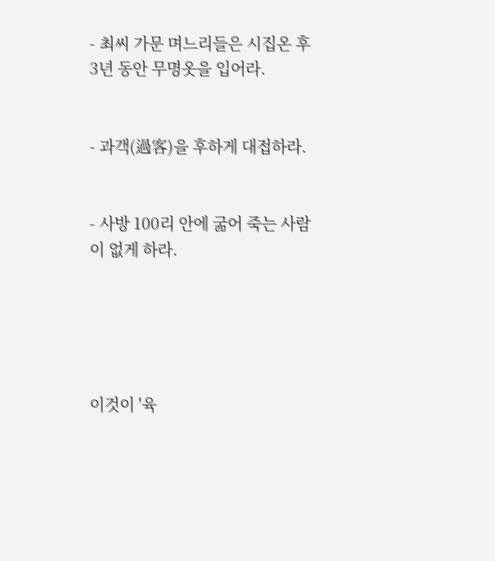- 최씨 가문 며느리들은 시집온 후 3년 동안 무명옷을 입어라.


- 과객(過客)을 후하게 대접하라.


- 사방 100리 안에 굶어 죽는 사람이 없게 하라.





이것이 '육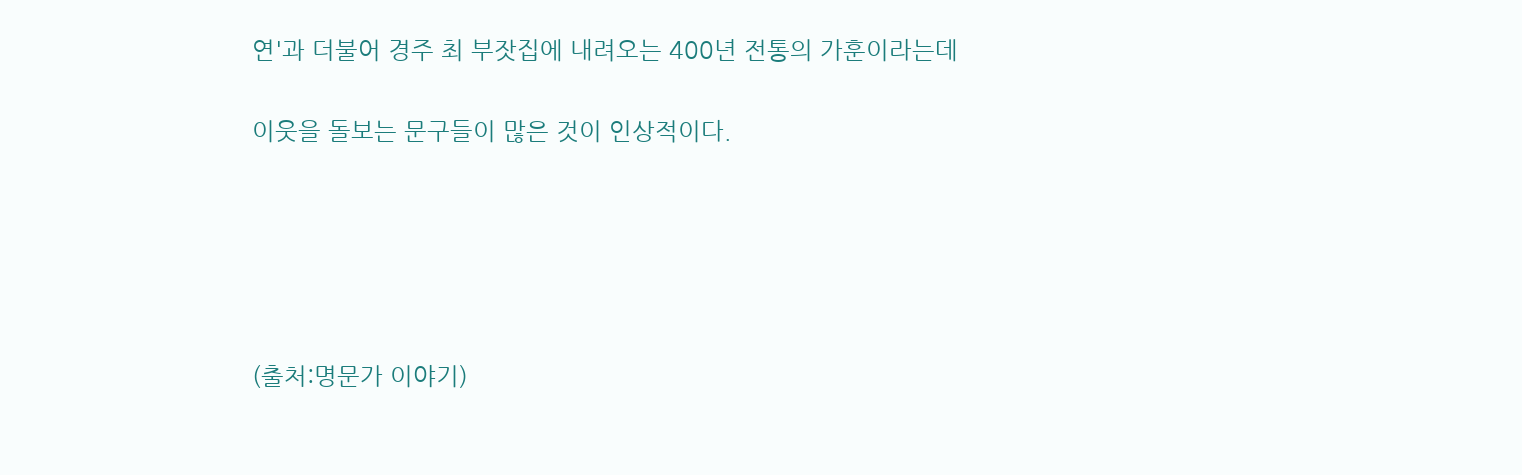연'과 더불어 경주 최 부잣집에 내려오는 400년 전통의 가훈이라는데

이웃을 돌보는 문구들이 많은 것이 인상적이다.





(출처:명문가 이야기)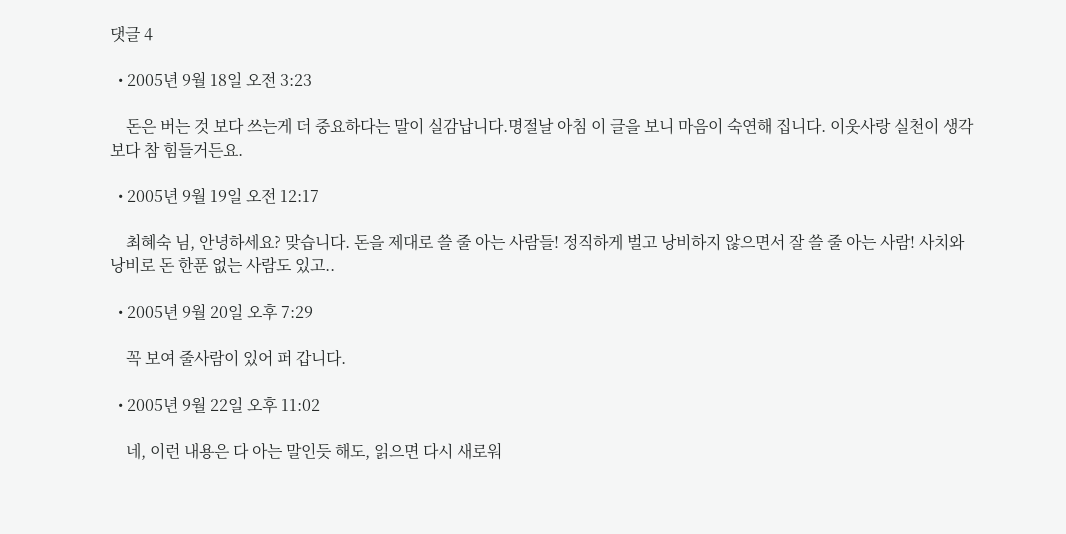댓글 4

  • 2005년 9월 18일 오전 3:23

    돈은 버는 것 보다 쓰는게 더 중요하다는 말이 실감납니다.명절날 아침 이 글을 보니 마음이 숙연해 집니다. 이웃사랑 실천이 생각보다 참 힘들거든요.

  • 2005년 9월 19일 오전 12:17

    최혜숙 님, 안녕하세요? 맞습니다. 돈을 제대로 쓸 줄 아는 사람들! 정직하게 벌고 낭비하지 않으면서 잘 쓸 줄 아는 사람! 사치와 낭비로 돈 한푼 없는 사람도 있고..

  • 2005년 9월 20일 오후 7:29

    꼭 보여 줄사람이 있어 퍼 갑니다.

  • 2005년 9월 22일 오후 11:02

    네, 이런 내용은 다 아는 말인듯 해도, 읽으면 다시 새로워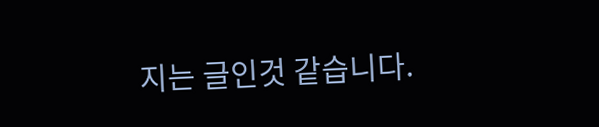지는 글인것 같습니다.